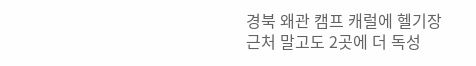경북 왜관 캠프 캐럴에 헬기장 근처 말고도 2곳에 더 독성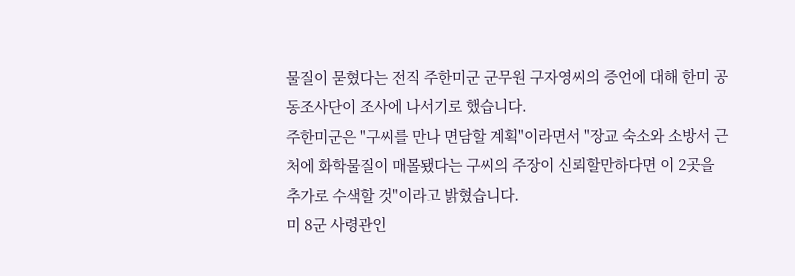물질이 묻혔다는 전직 주한미군 군무원 구자영씨의 증언에 대해 한미 공동조사단이 조사에 나서기로 했습니다.
주한미군은 "구씨를 만나 면담할 계획"이라면서 "장교 숙소와 소방서 근처에 화학물질이 매몰됐다는 구씨의 주장이 신뢰할만하다면 이 2곳을 추가로 수색할 것"이라고 밝혔습니다.
미 8군 사령관인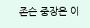존슨 중장은 이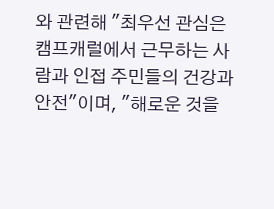와 관련해 "최우선 관심은 캠프캐럴에서 근무하는 사람과 인접 주민들의 건강과 안전"이며, "해로운 것을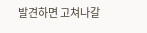발견하면 고쳐나갈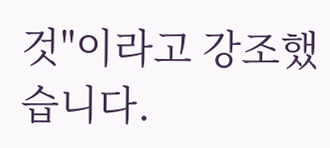것"이라고 강조했습니다.